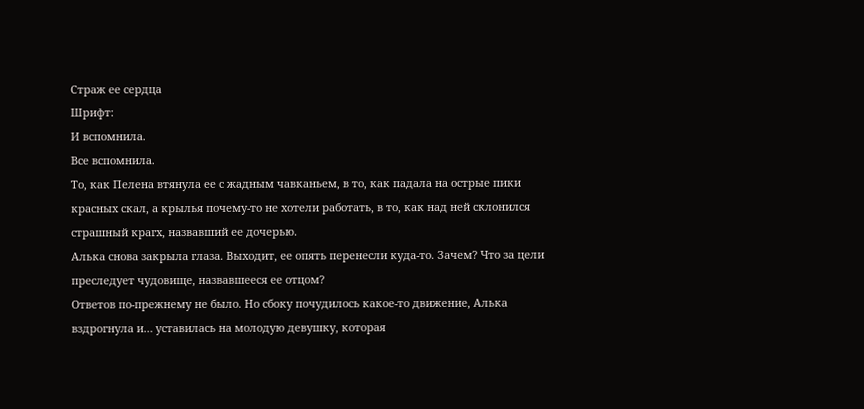Страж ее сердца
Шрифт:
И вспомнила.
Все вспомнила.
То, как Пелена втянула ее с жадным чавканьем, в то, как падала на острые пики красных скал, а крылья почему-то не хотели работать, в то, как над ней склонился страшный крагх, назвавший ее дочерью.
Алька снова закрыла глаза. Выходит, ее опять перенесли куда-то. Зачем? Что за цели преследует чудовище, назвавшееся ее отцом?
Ответов по-прежнему не было. Но сбоку почудилось какое-то движение, Алька вздрогнула и… уставилась на молодую девушку, которая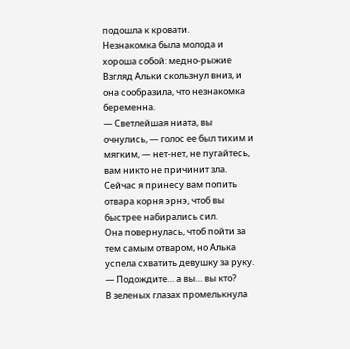подошла к кровати.
Незнакомка была молода и хороша собой: медно-рыжие
Взгляд Альки скользнул вниз, и она сообразила, что незнакомка беременна.
— Светлейшая ниата, вы очнулись, — голос ее был тихим и мягким, — нет-нет, не пугайтесь, вам никто не причинит зла. Сейчас я принесу вам попить отвара корня эрнэ, чтоб вы быстрее набирались сил.
Она повернулась, чтоб пойти за тем самым отваром, но Алька успела схватить девушку за руку.
— Подождите… а вы… вы кто?
В зеленых глазах промелькнула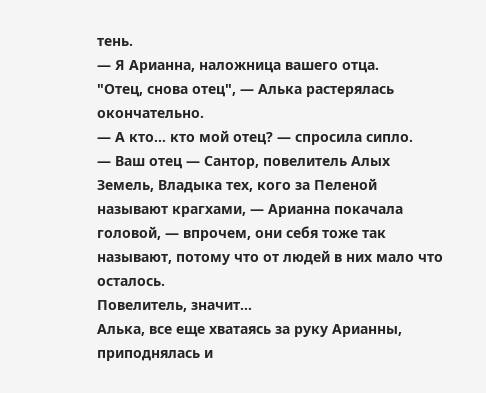тень.
— Я Арианна, наложница вашего отца.
"Отец, снова отец", — Алька растерялась окончательно.
— А кто… кто мой отец? — спросила сипло.
— Ваш отец — Сантор, повелитель Алых Земель, Владыка тех, кого за Пеленой называют крагхами, — Арианна покачала головой, — впрочем, они себя тоже так называют, потому что от людей в них мало что осталось.
Повелитель, значит…
Алька, все еще хватаясь за руку Арианны, приподнялась и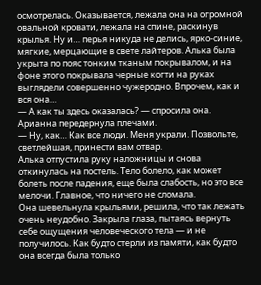осмотрелась. Оказывается, лежала она на огромной овальной кровати, лежала на спине, раскинув крылья. Ну и… перья никуда не делись, ярко-синие, мягкие, мерцающие в свете лайтеров. Алька была укрыта по пояс тонким тканым покрывалом, и на фоне этого покрывала черные когти на руках выглядели совершенно чужеродно. Впрочем, как и вся она…
— А как ты здесь оказалась? — спросила она.
Арианна передернула плечами.
— Ну, как… Как все люди. Меня украли. Позвольте, светлейшая, принести вам отвар.
Алька отпустила руку наложницы и снова откинулась на постель. Тело болело, как может болеть после падения, еще была слабость, но это все мелочи. Главное, что ничего не сломала.
Она шевельнула крыльями, решила, что так лежать очень неудобно. Закрыла глаза, пытаясь вернуть себе ощущения человеческого тела — и не получилось. Как будто стерли из памяти, как будто она всегда была только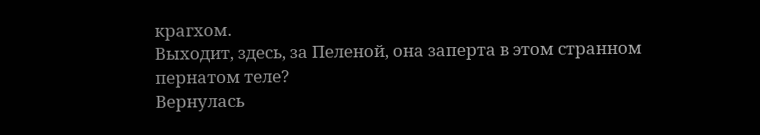крагхом.
Выходит, здесь, за Пеленой, она заперта в этом странном пернатом теле?
Вернулась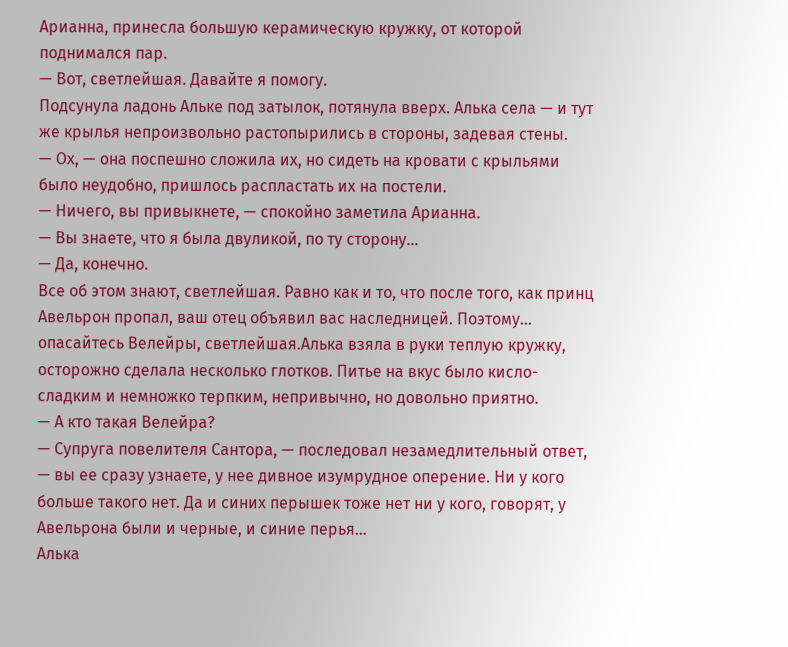Арианна, принесла большую керамическую кружку, от которой поднимался пар.
— Вот, светлейшая. Давайте я помогу.
Подсунула ладонь Альке под затылок, потянула вверх. Алька села — и тут же крылья непроизвольно растопырились в стороны, задевая стены.
— Ох, — она поспешно сложила их, но сидеть на кровати с крыльями было неудобно, пришлось распластать их на постели.
— Ничего, вы привыкнете, — спокойно заметила Арианна.
— Вы знаете, что я была двуликой, по ту сторону…
— Да, конечно.
Все об этом знают, светлейшая. Равно как и то, что после того, как принц Авельрон пропал, ваш отец объявил вас наследницей. Поэтому… опасайтесь Велейры, светлейшая.Алька взяла в руки теплую кружку, осторожно сделала несколько глотков. Питье на вкус было кисло-сладким и немножко терпким, непривычно, но довольно приятно.
— А кто такая Велейра?
— Супруга повелителя Сантора, — последовал незамедлительный ответ, — вы ее сразу узнаете, у нее дивное изумрудное оперение. Ни у кого больше такого нет. Да и синих перышек тоже нет ни у кого, говорят, у Авельрона были и черные, и синие перья…
Алька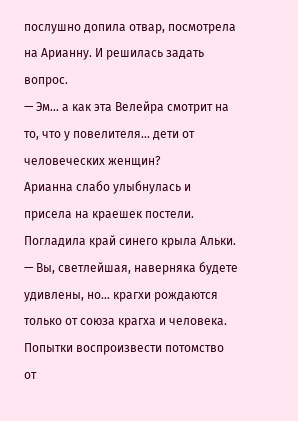послушно допила отвар, посмотрела на Арианну. И решилась задать вопрос.
— Эм… а как эта Велейра смотрит на то, что у повелителя… дети от человеческих женщин?
Арианна слабо улыбнулась и присела на краешек постели. Погладила край синего крыла Альки.
— Вы, светлейшая, наверняка будете удивлены, но… крагхи рождаются только от союза крагха и человека. Попытки воспроизвести потомство от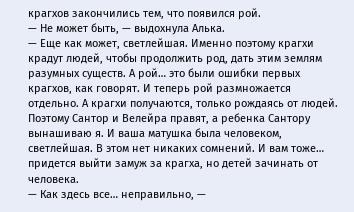крагхов закончились тем, что появился рой.
— Не может быть, — выдохнула Алька.
— Еще как может, светлейшая. Именно поэтому крагхи крадут людей, чтобы продолжить род, дать этим землям разумных существ. А рой… это были ошибки первых крагхов, как говорят. И теперь рой размножается отдельно. А крагхи получаются, только рождаясь от людей. Поэтому Сантор и Велейра правят, а ребенка Сантору вынашиваю я. И ваша матушка была человеком, светлейшая. В этом нет никаких сомнений. И вам тоже… придется выйти замуж за крагха, но детей зачинать от человека.
— Как здесь все… неправильно, —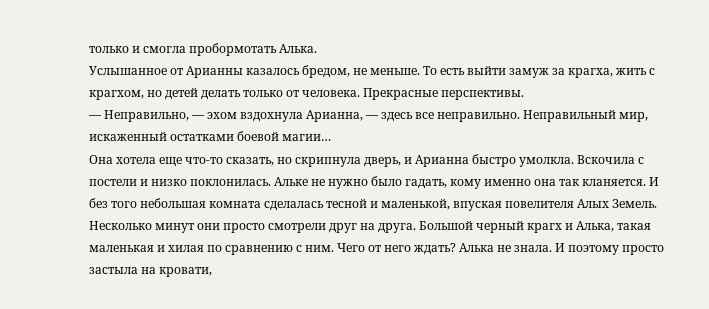только и смогла пробормотать Алька.
Услышанное от Арианны казалось бредом, не меньше. То есть выйти замуж за крагха, жить с крагхом, но детей делать только от человека. Прекрасные перспективы.
— Неправильно, — эхом вздохнула Арианна, — здесь все неправильно. Неправильный мир, искаженный остатками боевой магии…
Она хотела еще что-то сказать, но скрипнула дверь, и Арианна быстро умолкла. Вскочила с постели и низко поклонилась. Альке не нужно было гадать, кому именно она так кланяется. И без того небольшая комната сделалась тесной и маленькой, впуская повелителя Алых Земель.
Несколько минут они просто смотрели друг на друга. Большой черный крагх и Алька, такая маленькая и хилая по сравнению с ним. Чего от него ждать? Алька не знала. И поэтому просто застыла на кровати,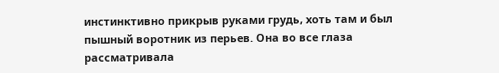инстинктивно прикрыв руками грудь, хоть там и был пышный воротник из перьев. Она во все глаза рассматривала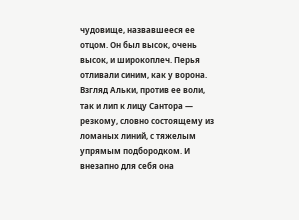чудовище, назвавшееся ее отцом. Он был высок, очень высок, и широкоплеч. Перья отливали синим, как у ворона. Взгляд Альки, против ее воли, так и лип к лицу Сантора — резкому, словно состоящему из ломаных линий, с тяжелым упрямым подбородком. И внезапно для себя она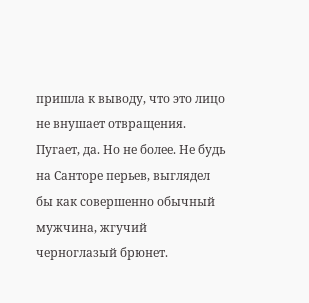пришла к выводу, что это лицо не внушает отвращения. Пугает, да. Но не более. Не будь на Санторе перьев, выглядел бы как совершенно обычный мужчина, жгучий черноглазый брюнет.